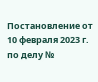Постановление от 10 февраля 2023 г. по делу №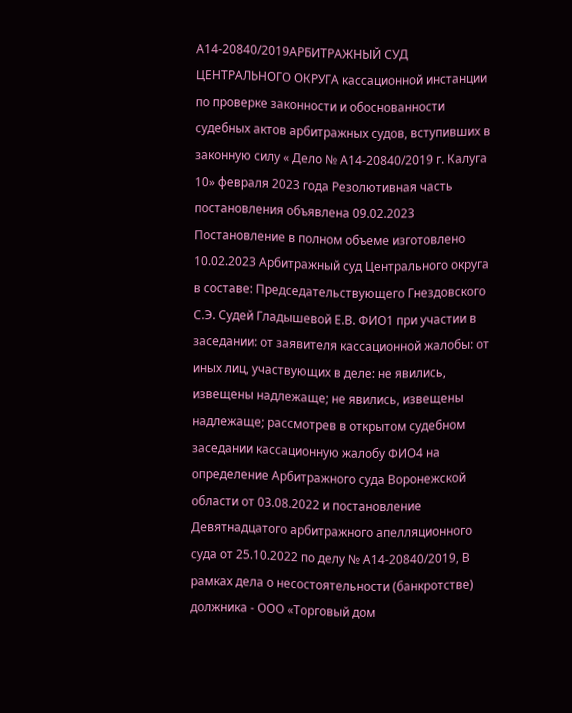А14-20840/2019АРБИТРАЖНЫЙ СУД ЦЕНТРАЛЬНОГО ОКРУГА кассационной инстанции по проверке законности и обоснованности судебных актов арбитражных судов, вступивших в законную силу « Дело № А14-20840/2019 г. Калуга 10» февраля 2023 года Резолютивная часть постановления объявлена 09.02.2023 Постановление в полном объеме изготовлено 10.02.2023 Арбитражный суд Центрального округа в составе: Председательствующего Гнездовского С.Э. Судей Гладышевой Е.В. ФИО1 при участии в заседании: от заявителя кассационной жалобы: от иных лиц, участвующих в деле: не явились, извещены надлежаще; не явились, извещены надлежаще; рассмотрев в открытом судебном заседании кассационную жалобу ФИО4 на определение Арбитражного суда Воронежской области от 03.08.2022 и постановление Девятнадцатого арбитражного апелляционного суда от 25.10.2022 по делу № А14-20840/2019, В рамках дела о несостоятельности (банкротстве) должника - ООО «Торговый дом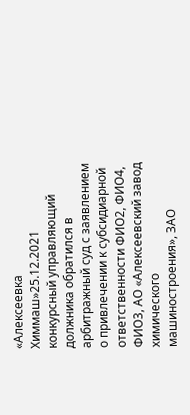«Алексеевка Химмаш»25.12.2021 конкурсный управляющий должника обратился в арбитражный суд с заявлением о привлечении к субсидиарной ответственности ФИО2, ФИО4, ФИО3, АО «Алексеевский завод химического машиностроения», ЗАО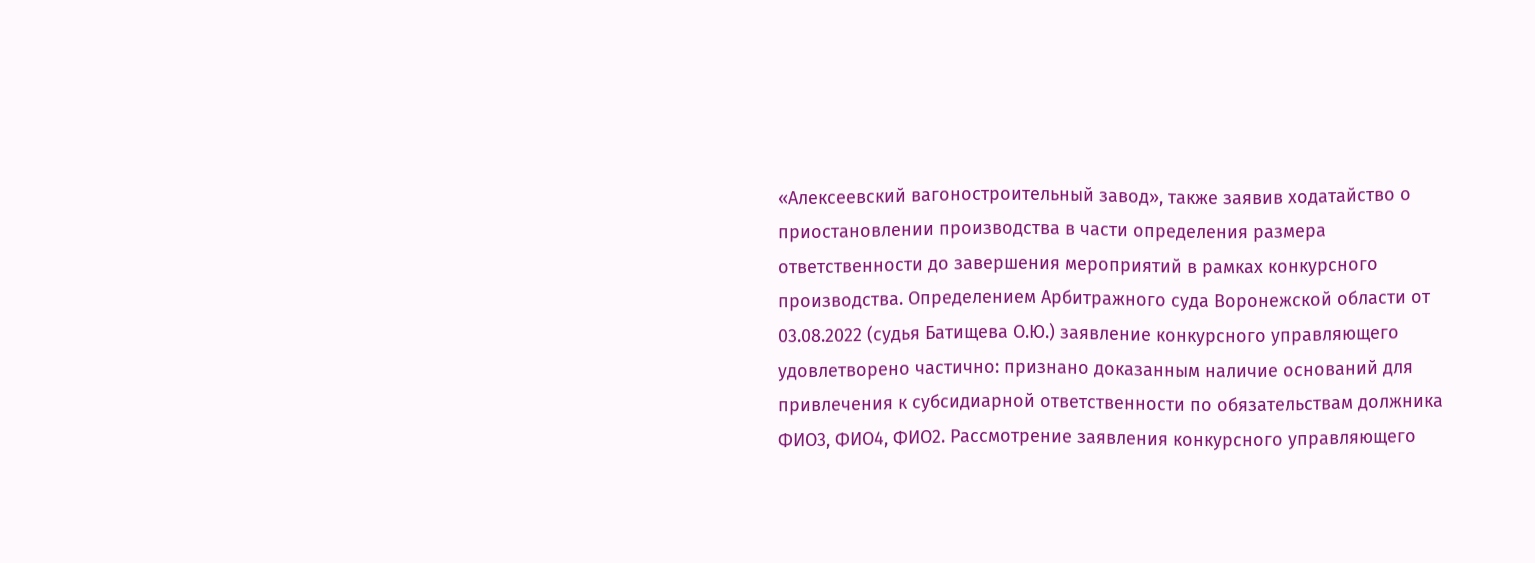«Алексеевский вагоностроительный завод», также заявив ходатайство о приостановлении производства в части определения размера ответственности до завершения мероприятий в рамках конкурсного производства. Определением Арбитражного суда Воронежской области от 03.08.2022 (судья Батищева О.Ю.) заявление конкурсного управляющего удовлетворено частично: признано доказанным наличие оснований для привлечения к субсидиарной ответственности по обязательствам должника ФИО3, ФИО4, ФИО2. Рассмотрение заявления конкурсного управляющего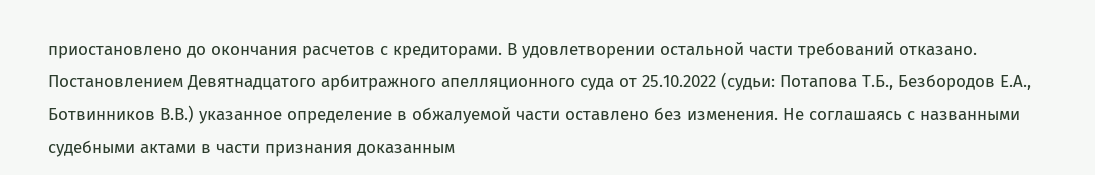приостановлено до окончания расчетов с кредиторами. В удовлетворении остальной части требований отказано. Постановлением Девятнадцатого арбитражного апелляционного суда от 25.10.2022 (судьи: Потапова Т.Б., Безбородов Е.А., Ботвинников В.В.) указанное определение в обжалуемой части оставлено без изменения. Не соглашаясь с названными судебными актами в части признания доказанным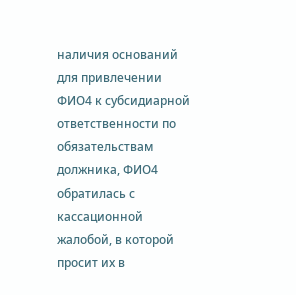наличия оснований для привлечении ФИО4 к субсидиарной ответственности по обязательствам должника, ФИО4 обратилась с кассационной жалобой, в которой просит их в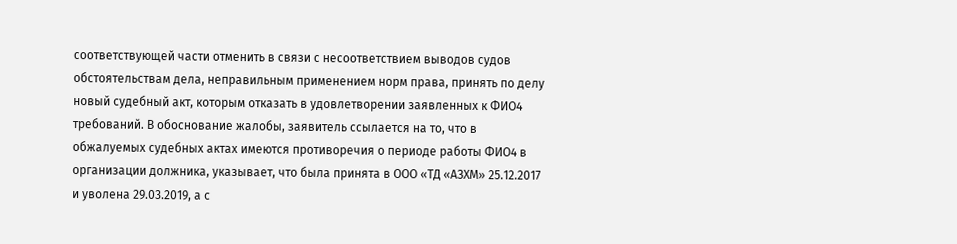соответствующей части отменить в связи с несоответствием выводов судов обстоятельствам дела, неправильным применением норм права, принять по делу новый судебный акт, которым отказать в удовлетворении заявленных к ФИО4 требований. В обоснование жалобы, заявитель ссылается на то, что в обжалуемых судебных актах имеются противоречия о периоде работы ФИО4 в организации должника, указывает, что была принята в ООО «ТД «АЗХМ» 25.12.2017 и уволена 29.03.2019, а с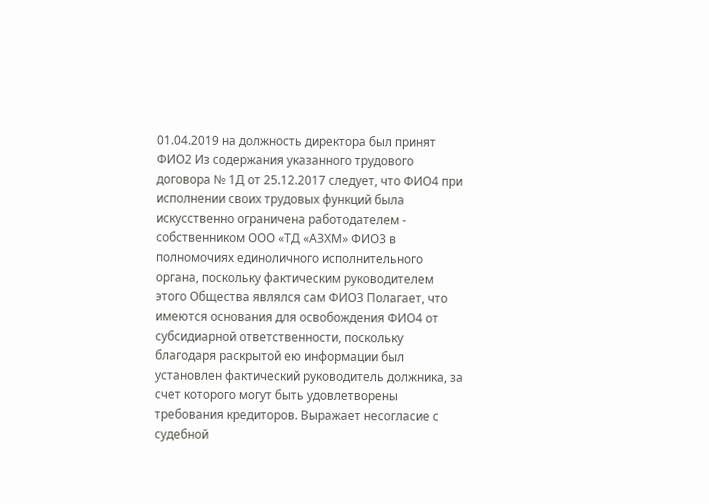01.04.2019 на должность директора был принят ФИО2 Из содержания указанного трудового договора № 1Д от 25.12.2017 следует, что ФИО4 при исполнении своих трудовых функций была искусственно ограничена работодателем - собственником ООО «ТД «АЗХМ» ФИО3 в полномочиях единоличного исполнительного органа, поскольку фактическим руководителем этого Общества являлся сам ФИО3 Полагает, что имеются основания для освобождения ФИО4 от субсидиарной ответственности, поскольку благодаря раскрытой ею информации был установлен фактический руководитель должника, за счет которого могут быть удовлетворены требования кредиторов. Выражает несогласие с судебной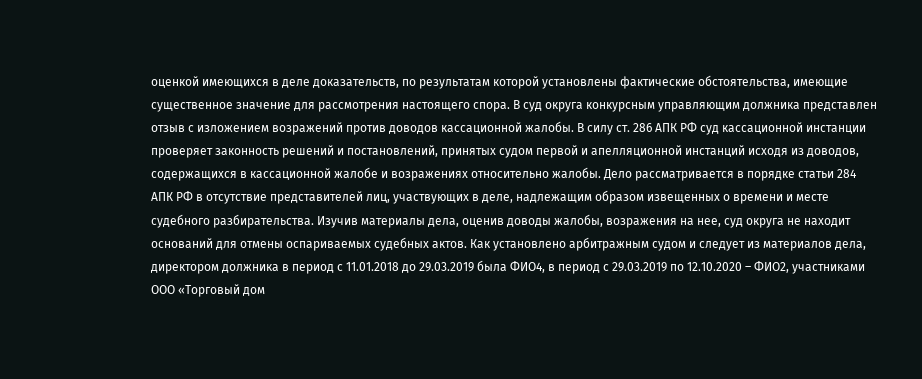оценкой имеющихся в деле доказательств, по результатам которой установлены фактические обстоятельства, имеющие существенное значение для рассмотрения настоящего спора. В суд округа конкурсным управляющим должника представлен отзыв с изложением возражений против доводов кассационной жалобы. В силу ст. 286 АПК РФ суд кассационной инстанции проверяет законность решений и постановлений, принятых судом первой и апелляционной инстанций исходя из доводов, содержащихся в кассационной жалобе и возражениях относительно жалобы. Дело рассматривается в порядке статьи 284 АПК РФ в отсутствие представителей лиц, участвующих в деле, надлежащим образом извещенных о времени и месте судебного разбирательства. Изучив материалы дела, оценив доводы жалобы, возражения на нее, суд округа не находит оснований для отмены оспариваемых судебных актов. Как установлено арбитражным судом и следует из материалов дела, директором должника в период с 11.01.2018 до 29.03.2019 была ФИО4, в период с 29.03.2019 по 12.10.2020 – ФИО2, участниками ООО «Торговый дом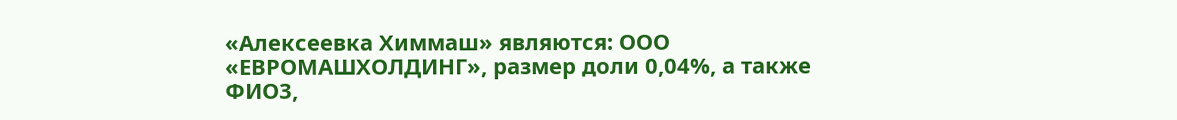«Алексеевка Химмаш» являются: ООО «ЕВРОМАШХОЛДИНГ», размер доли 0,04%, а также ФИО3,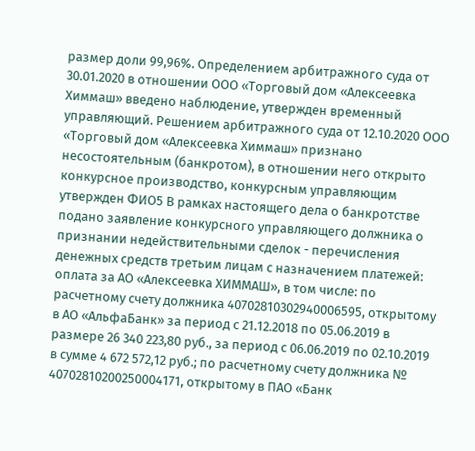размер доли 99,96%. Определением арбитражного суда от 30.01.2020 в отношении ООО «Торговый дом «Алексеевка Химмаш» введено наблюдение, утвержден временный управляющий. Решением арбитражного суда от 12.10.2020 ООО «Торговый дом «Алексеевка Химмаш» признано несостоятельным (банкротом), в отношении него открыто конкурсное производство, конкурсным управляющим утвержден ФИО5 В рамках настоящего дела о банкротстве подано заявление конкурсного управляющего должника о признании недействительными сделок - перечисления денежных средств третьим лицам с назначением платежей: оплата за АО «Алексеевка ХИММАШ», в том числе: по расчетному счету должника 40702810302940006595, открытому в АО «АльфаБанк» за период с 21.12.2018 по 05.06.2019 в размере 26 340 223,80 руб., за период с 06.06.2019 по 02.10.2019 в сумме 4 672 572,12 руб.; по расчетному счету должника № 40702810200250004171, открытому в ПАО «Банк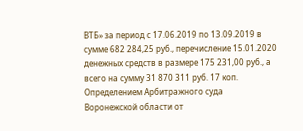ВТБ» за период с 17.06.2019 по 13.09.2019 в сумме 682 284,25 руб., перечисление 15.01.2020 денежных средств в размере 175 231,00 руб., а всего на сумму 31 870 311 руб. 17 коп. Определением Арбитражного суда Воронежской области от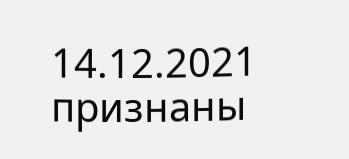14.12.2021 признаны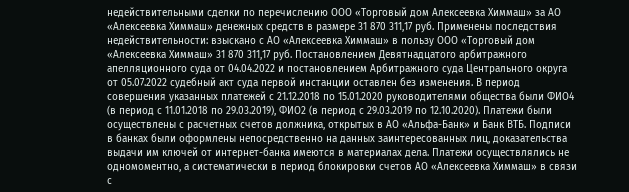недействительными сделки по перечислению ООО «Торговый дом Алексеевка Химмаш» за АО «Алексеевка Химмаш» денежных средств в размере 31 870 311,17 руб. Применены последствия недействительности: взыскано с АО «Алексеевка Химмаш» в пользу ООО «Торговый дом «Алексеевка Химмаш» 31 870 311,17 руб. Постановлением Девятнадцатого арбитражного апелляционного суда от 04.04.2022 и постановлением Арбитражного суда Центрального округа от 05.07.2022 судебный акт суда первой инстанции оставлен без изменения. В период совершения указанных платежей с 21.12.2018 по 15.01.2020 руководителями общества были ФИО4 (в период с 11.01.2018 по 29.03.2019), ФИО2 (в период с 29.03.2019 по 12.10.2020). Платежи были осуществлены с расчетных счетов должника, открытых в АО «Альфа-Банк» и Банк ВТБ. Подписи в банках были оформлены непосредственно на данных заинтересованных лиц, доказательства выдачи им ключей от интернет-банка имеются в материалах дела. Платежи осуществлялись не одномоментно, а систематически в период блокировки счетов АО «Алексеевка Химмаш» в связи с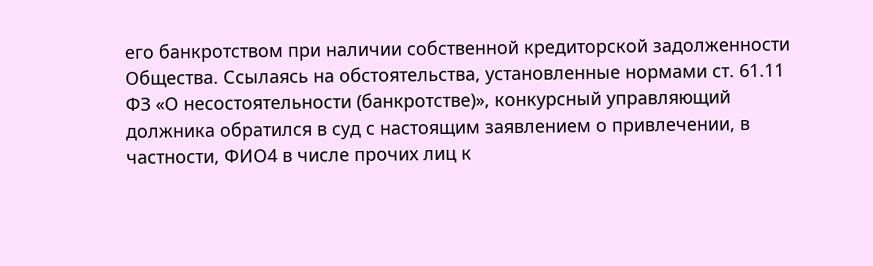его банкротством при наличии собственной кредиторской задолженности Общества. Ссылаясь на обстоятельства, установленные нормами ст. 61.11 ФЗ «О несостоятельности (банкротстве)», конкурсный управляющий должника обратился в суд с настоящим заявлением о привлечении, в частности, ФИО4 в числе прочих лиц к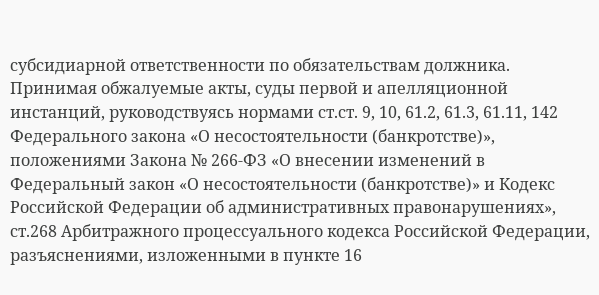субсидиарной ответственности по обязательствам должника. Принимая обжалуемые акты, суды первой и апелляционной инстанций, руководствуясь нормами ст.ст. 9, 10, 61.2, 61.3, 61.11, 142 Федерального закона «О несостоятельности (банкротстве)», положениями Закона № 266-ФЗ «О внесении изменений в Федеральный закон «О несостоятельности (банкротстве)» и Кодекс Российской Федерации об административных правонарушениях», ст.268 Арбитражного процессуального кодекса Российской Федерации, разъяснениями, изложенными в пункте 16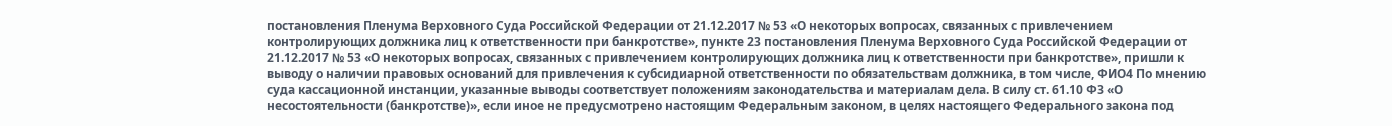постановления Пленума Верховного Суда Российской Федерации от 21.12.2017 № 53 «О некоторых вопросах, связанных с привлечением контролирующих должника лиц к ответственности при банкротстве», пункте 23 постановления Пленума Верховного Суда Российской Федерации от 21.12.2017 № 53 «О некоторых вопросах, связанных с привлечением контролирующих должника лиц к ответственности при банкротстве», пришли к выводу о наличии правовых оснований для привлечения к субсидиарной ответственности по обязательствам должника, в том числе, ФИО4 По мнению суда кассационной инстанции, указанные выводы соответствует положениям законодательства и материалам дела. В силу ст. 61.10 ФЗ «О несостоятельности (банкротстве)», если иное не предусмотрено настоящим Федеральным законом, в целях настоящего Федерального закона под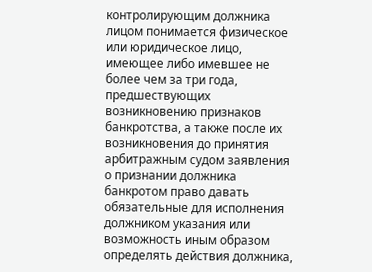контролирующим должника лицом понимается физическое или юридическое лицо, имеющее либо имевшее не более чем за три года, предшествующих возникновению признаков банкротства, а также после их возникновения до принятия арбитражным судом заявления о признании должника банкротом право давать обязательные для исполнения должником указания или возможность иным образом определять действия должника,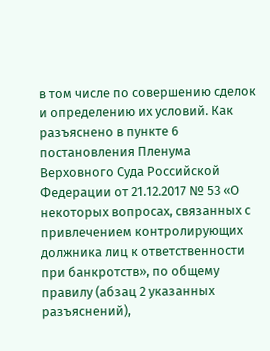в том числе по совершению сделок и определению их условий. Как разъяснено в пункте 6 постановления Пленума Верховного Суда Российской Федерации от 21.12.2017 № 53 «О некоторых вопросах, связанных с привлечением контролирующих должника лиц к ответственности при банкротств», по общему правилу (абзац 2 указанных разъяснений),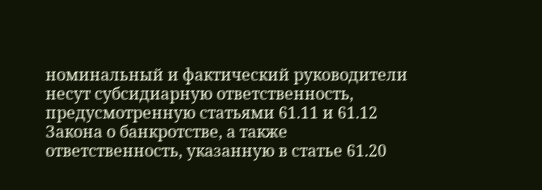номинальный и фактический руководители несут субсидиарную ответственность, предусмотренную статьями 61.11 и 61.12 Закона о банкротстве, а также ответственность, указанную в статье 61.20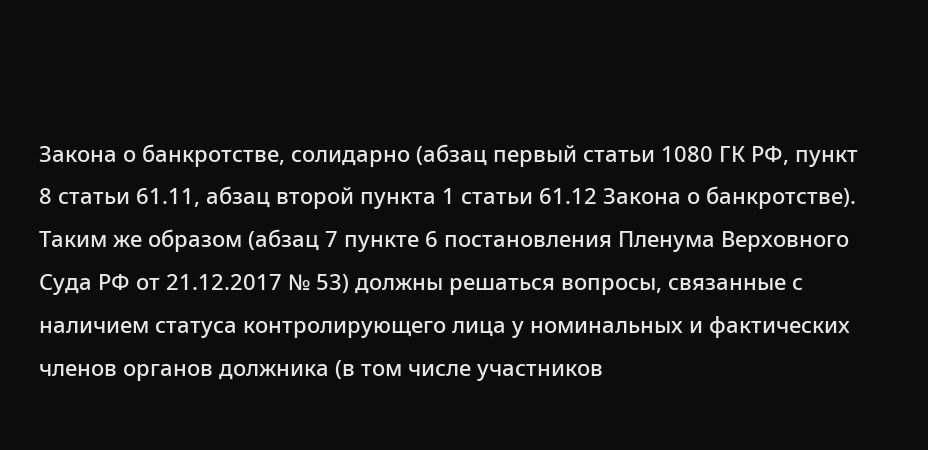Закона о банкротстве, солидарно (абзац первый статьи 1080 ГК РФ, пункт 8 статьи 61.11, абзац второй пункта 1 статьи 61.12 Закона о банкротстве). Таким же образом (абзац 7 пункте 6 постановления Пленума Верховного Суда РФ от 21.12.2017 № 53) должны решаться вопросы, связанные с наличием статуса контролирующего лица у номинальных и фактических членов органов должника (в том числе участников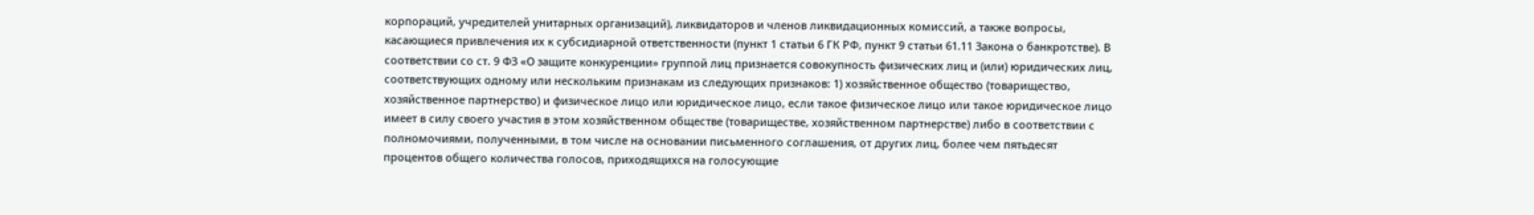корпораций, учредителей унитарных организаций), ликвидаторов и членов ликвидационных комиссий, а также вопросы, касающиеся привлечения их к субсидиарной ответственности (пункт 1 статьи 6 ГК РФ, пункт 9 статьи 61.11 Закона о банкротстве). В соответствии со ст. 9 ФЗ «О защите конкуренции» группой лиц признается совокупность физических лиц и (или) юридических лиц, соответствующих одному или нескольким признакам из следующих признаков: 1) хозяйственное общество (товарищество, хозяйственное партнерство) и физическое лицо или юридическое лицо, если такое физическое лицо или такое юридическое лицо имеет в силу своего участия в этом хозяйственном обществе (товариществе, хозяйственном партнерстве) либо в соответствии с полномочиями, полученными, в том числе на основании письменного соглашения, от других лиц, более чем пятьдесят процентов общего количества голосов, приходящихся на голосующие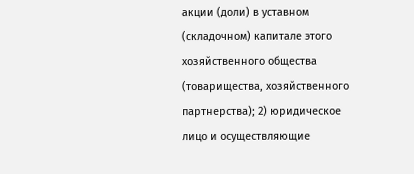акции (доли) в уставном (складочном) капитале этого хозяйственного общества (товарищества, хозяйственного партнерства); 2) юридическое лицо и осуществляющие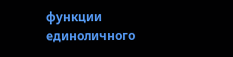функции единоличного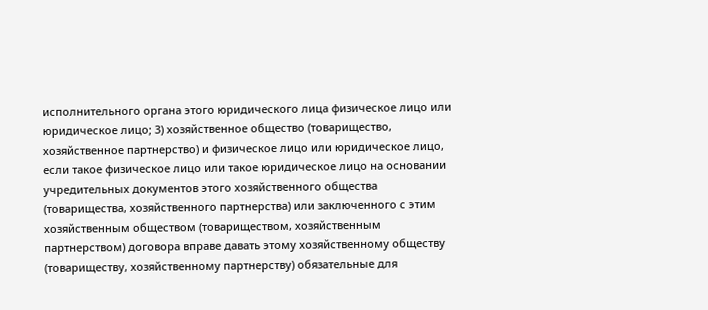исполнительного органа этого юридического лица физическое лицо или юридическое лицо; 3) хозяйственное общество (товарищество, хозяйственное партнерство) и физическое лицо или юридическое лицо, если такое физическое лицо или такое юридическое лицо на основании учредительных документов этого хозяйственного общества (товарищества, хозяйственного партнерства) или заключенного с этим хозяйственным обществом (товариществом, хозяйственным партнерством) договора вправе давать этому хозяйственному обществу (товариществу, хозяйственному партнерству) обязательные для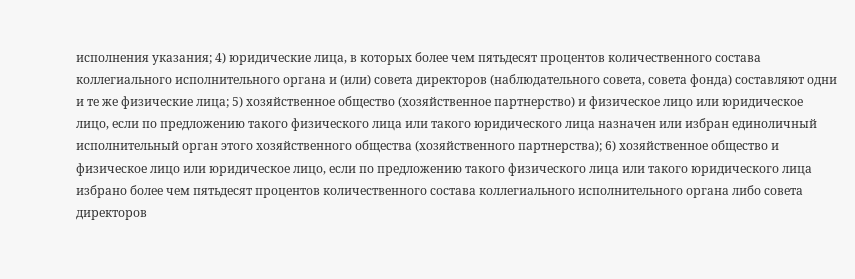исполнения указания; 4) юридические лица, в которых более чем пятьдесят процентов количественного состава коллегиального исполнительного органа и (или) совета директоров (наблюдательного совета, совета фонда) составляют одни и те же физические лица; 5) хозяйственное общество (хозяйственное партнерство) и физическое лицо или юридическое лицо, если по предложению такого физического лица или такого юридического лица назначен или избран единоличный исполнительный орган этого хозяйственного общества (хозяйственного партнерства); 6) хозяйственное общество и физическое лицо или юридическое лицо, если по предложению такого физического лица или такого юридического лица избрано более чем пятьдесят процентов количественного состава коллегиального исполнительного органа либо совета директоров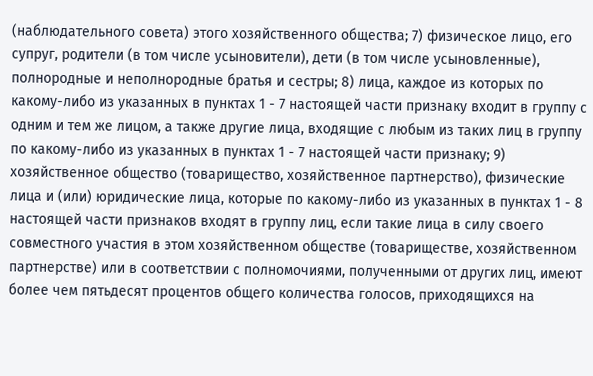(наблюдательного совета) этого хозяйственного общества; 7) физическое лицо, его супруг, родители (в том числе усыновители), дети (в том числе усыновленные), полнородные и неполнородные братья и сестры; 8) лица, каждое из которых по какому-либо из указанных в пунктах 1 - 7 настоящей части признаку входит в группу с одним и тем же лицом, а также другие лица, входящие с любым из таких лиц в группу по какому-либо из указанных в пунктах 1 - 7 настоящей части признаку; 9) хозяйственное общество (товарищество, хозяйственное партнерство), физические лица и (или) юридические лица, которые по какому-либо из указанных в пунктах 1 - 8 настоящей части признаков входят в группу лиц, если такие лица в силу своего совместного участия в этом хозяйственном обществе (товариществе, хозяйственном партнерстве) или в соответствии с полномочиями, полученными от других лиц, имеют более чем пятьдесят процентов общего количества голосов, приходящихся на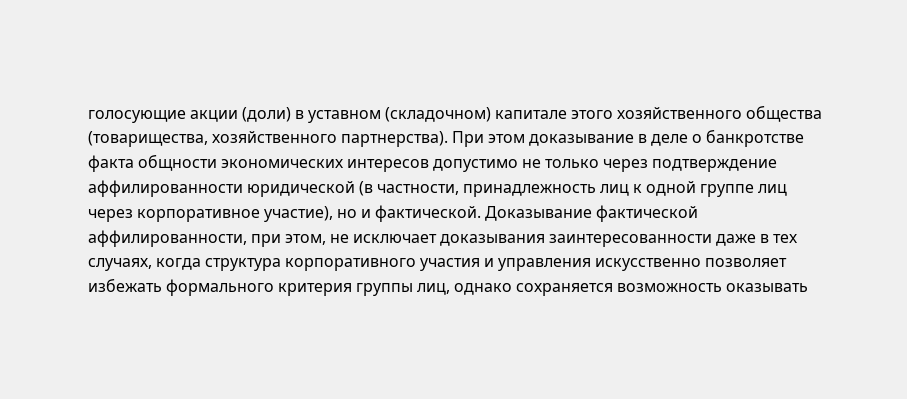голосующие акции (доли) в уставном (складочном) капитале этого хозяйственного общества (товарищества, хозяйственного партнерства). При этом доказывание в деле о банкротстве факта общности экономических интересов допустимо не только через подтверждение аффилированности юридической (в частности, принадлежность лиц к одной группе лиц через корпоративное участие), но и фактической. Доказывание фактической аффилированности, при этом, не исключает доказывания заинтересованности даже в тех случаях, когда структура корпоративного участия и управления искусственно позволяет избежать формального критерия группы лиц, однако сохраняется возможность оказывать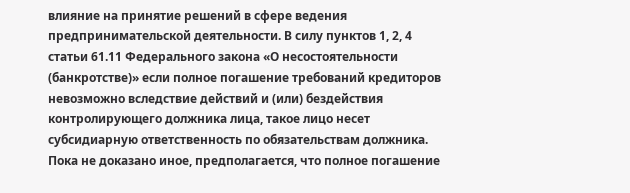влияние на принятие решений в сфере ведения предпринимательской деятельности. В силу пунктов 1, 2, 4 статьи 61.11 Федерального закона «О несостоятельности (банкротстве)» если полное погашение требований кредиторов невозможно вследствие действий и (или) бездействия контролирующего должника лица, такое лицо несет субсидиарную ответственность по обязательствам должника. Пока не доказано иное, предполагается, что полное погашение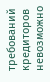требований кредиторов невозможно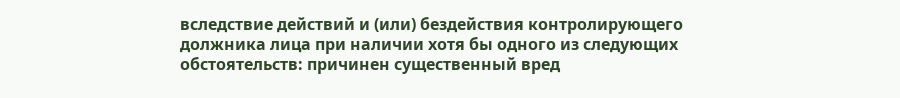вследствие действий и (или) бездействия контролирующего должника лица при наличии хотя бы одного из следующих обстоятельств: причинен существенный вред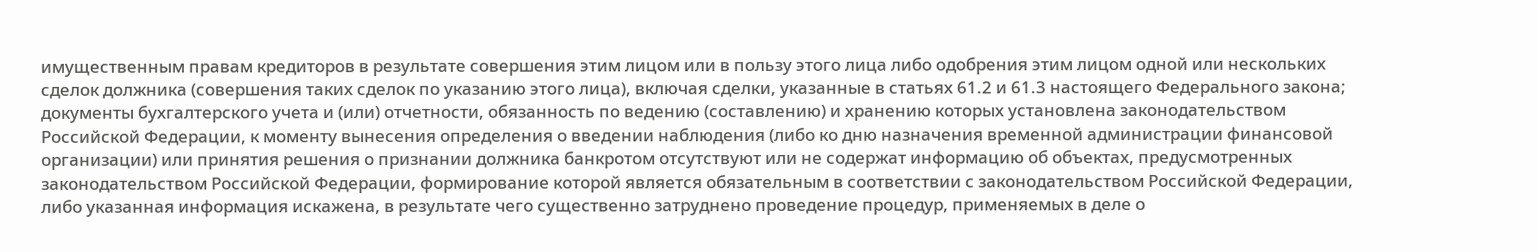имущественным правам кредиторов в результате совершения этим лицом или в пользу этого лица либо одобрения этим лицом одной или нескольких сделок должника (совершения таких сделок по указанию этого лица), включая сделки, указанные в статьях 61.2 и 61.3 настоящего Федерального закона; документы бухгалтерского учета и (или) отчетности, обязанность по ведению (составлению) и хранению которых установлена законодательством Российской Федерации, к моменту вынесения определения о введении наблюдения (либо ко дню назначения временной администрации финансовой организации) или принятия решения о признании должника банкротом отсутствуют или не содержат информацию об объектах, предусмотренных законодательством Российской Федерации, формирование которой является обязательным в соответствии с законодательством Российской Федерации, либо указанная информация искажена, в результате чего существенно затруднено проведение процедур, применяемых в деле о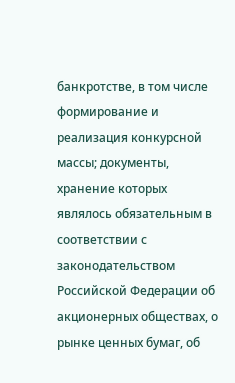банкротстве, в том числе формирование и реализация конкурсной массы; документы, хранение которых являлось обязательным в соответствии с законодательством Российской Федерации об акционерных обществах, о рынке ценных бумаг, об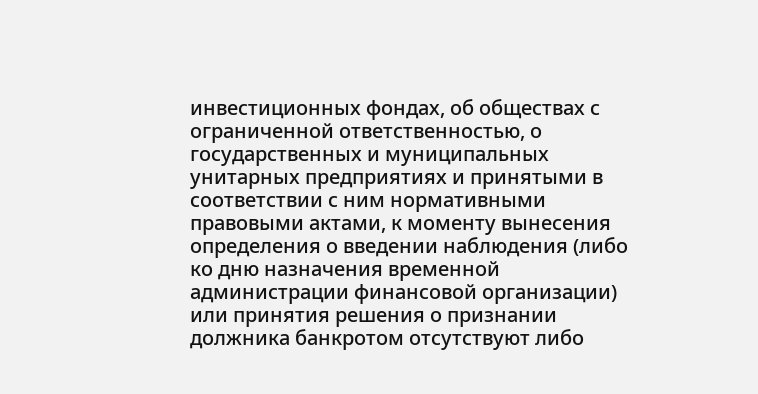инвестиционных фондах, об обществах с ограниченной ответственностью, о государственных и муниципальных унитарных предприятиях и принятыми в соответствии с ним нормативными правовыми актами, к моменту вынесения определения о введении наблюдения (либо ко дню назначения временной администрации финансовой организации) или принятия решения о признании должника банкротом отсутствуют либо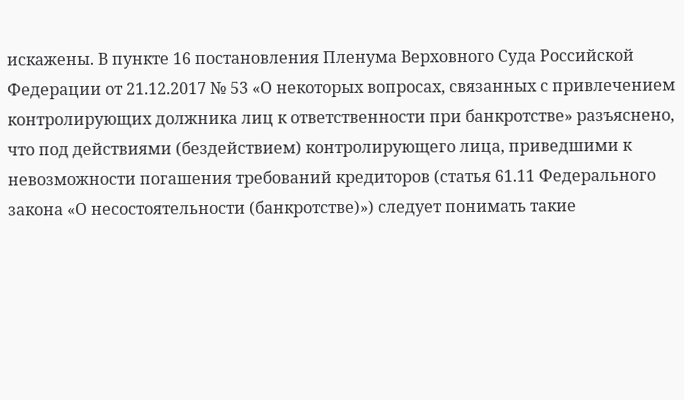искажены. В пункте 16 постановления Пленума Верховного Суда Российской Федерации от 21.12.2017 № 53 «О некоторых вопросах, связанных с привлечением контролирующих должника лиц к ответственности при банкротстве» разъяснено, что под действиями (бездействием) контролирующего лица, приведшими к невозможности погашения требований кредиторов (статья 61.11 Федерального закона «О несостоятельности (банкротстве)») следует понимать такие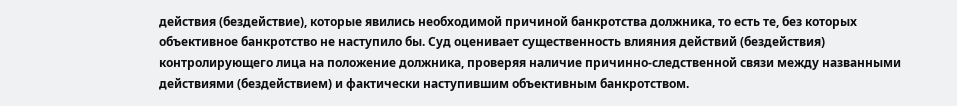действия (бездействие), которые явились необходимой причиной банкротства должника, то есть те, без которых объективное банкротство не наступило бы. Суд оценивает существенность влияния действий (бездействия) контролирующего лица на положение должника, проверяя наличие причинно-следственной связи между названными действиями (бездействием) и фактически наступившим объективным банкротством.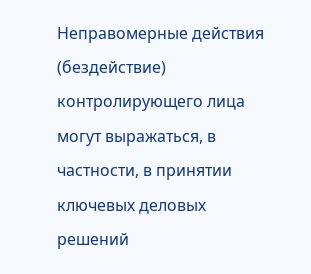Неправомерные действия (бездействие) контролирующего лица могут выражаться, в частности, в принятии ключевых деловых решений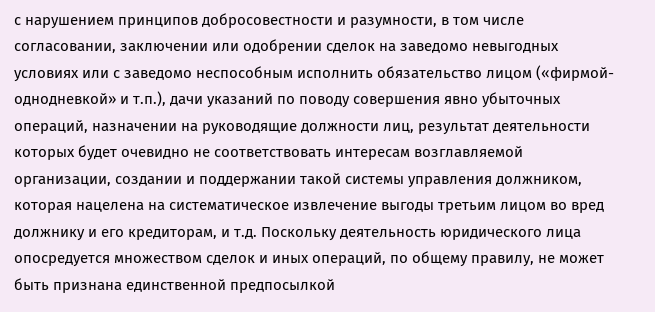с нарушением принципов добросовестности и разумности, в том числе согласовании, заключении или одобрении сделок на заведомо невыгодных условиях или с заведомо неспособным исполнить обязательство лицом («фирмой-однодневкой» и т.п.), дачи указаний по поводу совершения явно убыточных операций, назначении на руководящие должности лиц, результат деятельности которых будет очевидно не соответствовать интересам возглавляемой организации, создании и поддержании такой системы управления должником, которая нацелена на систематическое извлечение выгоды третьим лицом во вред должнику и его кредиторам, и т.д. Поскольку деятельность юридического лица опосредуется множеством сделок и иных операций, по общему правилу, не может быть признана единственной предпосылкой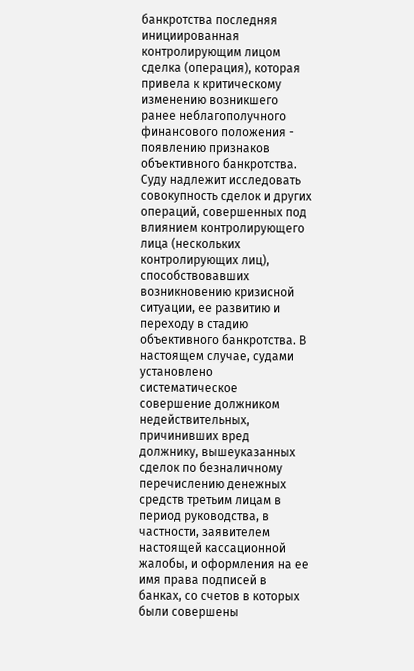банкротства последняя инициированная контролирующим лицом сделка (операция), которая привела к критическому изменению возникшего ранее неблагополучного финансового положения - появлению признаков объективного банкротства. Суду надлежит исследовать совокупность сделок и других операций, совершенных под влиянием контролирующего лица (нескольких контролирующих лиц), способствовавших возникновению кризисной ситуации, ее развитию и переходу в стадию объективного банкротства. В настоящем случае, судами установлено систематическое совершение должником недействительных, причинивших вред должнику, вышеуказанных сделок по безналичному перечислению денежных средств третьим лицам в период руководства, в частности, заявителем настоящей кассационной жалобы, и оформления на ее имя права подписей в банках, со счетов в которых были совершены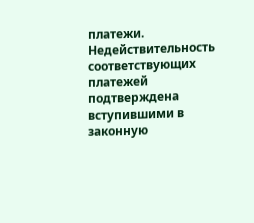платежи. Недействительность соответствующих платежей подтверждена вступившими в законную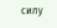силу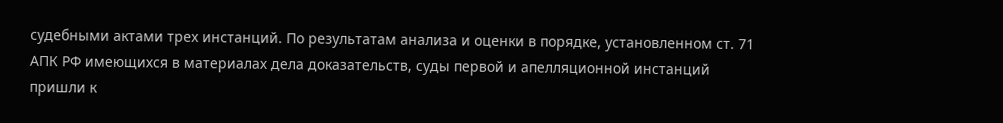судебными актами трех инстанций. По результатам анализа и оценки в порядке, установленном ст. 71 АПК РФ имеющихся в материалах дела доказательств, суды первой и апелляционной инстанций пришли к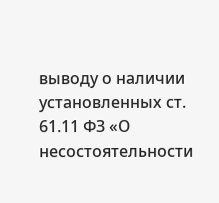выводу о наличии установленных ст. 61.11 ФЗ «О несостоятельности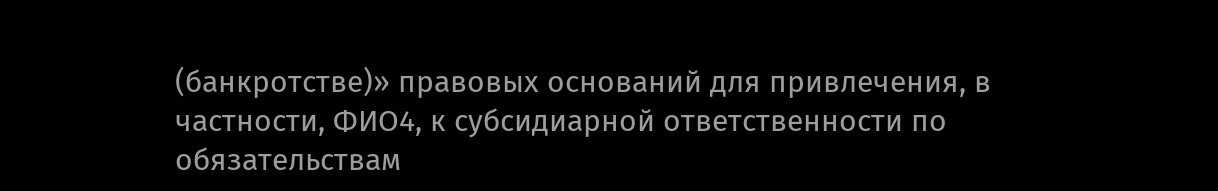(банкротстве)» правовых оснований для привлечения, в частности, ФИО4, к субсидиарной ответственности по обязательствам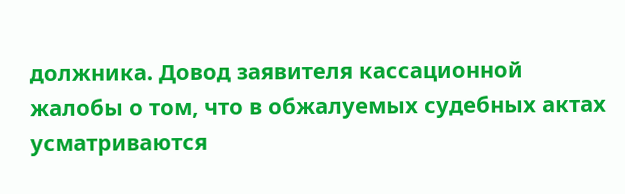должника. Довод заявителя кассационной жалобы о том, что в обжалуемых судебных актах усматриваются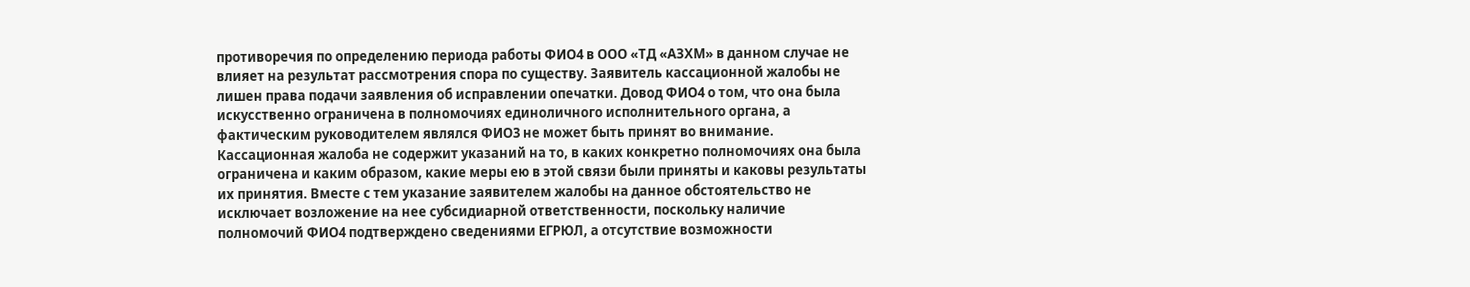противоречия по определению периода работы ФИО4 в ООО «ТД «АЗХМ» в данном случае не влияет на результат рассмотрения спора по существу. Заявитель кассационной жалобы не лишен права подачи заявления об исправлении опечатки. Довод ФИО4 о том, что она была искусственно ограничена в полномочиях единоличного исполнительного органа, а фактическим руководителем являлся ФИО3 не может быть принят во внимание. Кассационная жалоба не содержит указаний на то, в каких конкретно полномочиях она была ограничена и каким образом, какие меры ею в этой связи были приняты и каковы результаты их принятия. Вместе с тем указание заявителем жалобы на данное обстоятельство не исключает возложение на нее субсидиарной ответственности, поскольку наличие полномочий ФИО4 подтверждено сведениями ЕГРЮЛ, а отсутствие возможности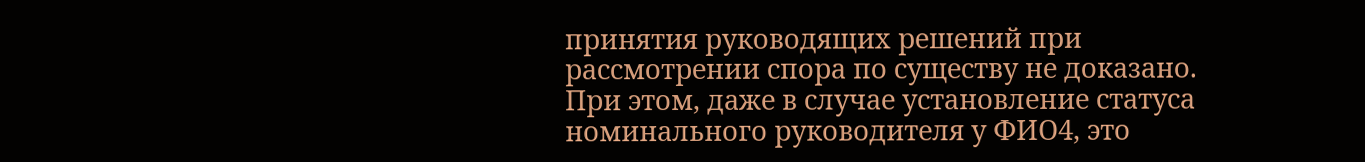принятия руководящих решений при рассмотрении спора по существу не доказано. При этом, даже в случае установление статуса номинального руководителя у ФИО4, это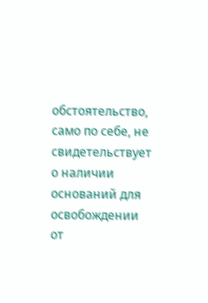обстоятельство, само по себе, не свидетельствует о наличии оснований для освобождении от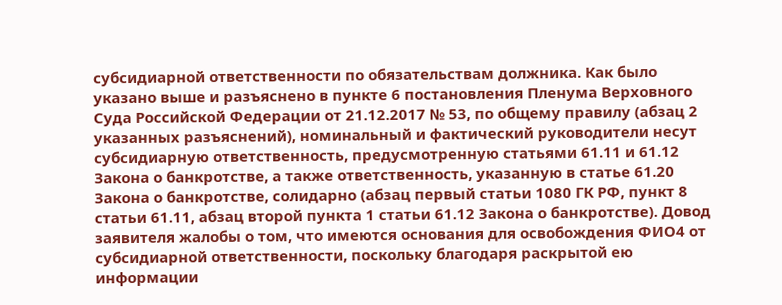субсидиарной ответственности по обязательствам должника. Как было указано выше и разъяснено в пункте 6 постановления Пленума Верховного Суда Российской Федерации от 21.12.2017 № 53, по общему правилу (абзац 2 указанных разъяснений), номинальный и фактический руководители несут субсидиарную ответственность, предусмотренную статьями 61.11 и 61.12 Закона о банкротстве, а также ответственность, указанную в статье 61.20 Закона о банкротстве, солидарно (абзац первый статьи 1080 ГК РФ, пункт 8 статьи 61.11, абзац второй пункта 1 статьи 61.12 Закона о банкротстве). Довод заявителя жалобы о том, что имеются основания для освобождения ФИО4 от субсидиарной ответственности, поскольку благодаря раскрытой ею информации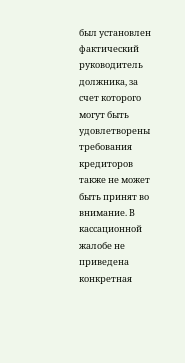был установлен фактический руководитель должника, за счет которого могут быть удовлетворены требования кредиторов также не может быть принят во внимание. В кассационной жалобе не приведена конкретная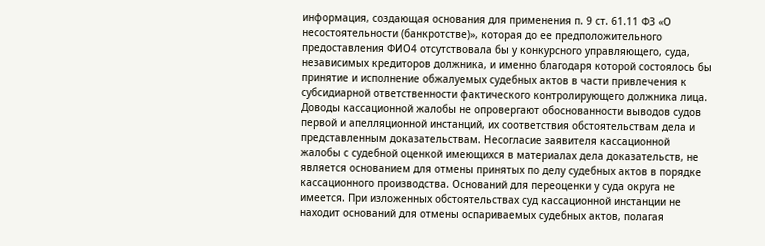информация, создающая основания для применения п. 9 ст. 61.11 ФЗ «О несостоятельности (банкротстве)», которая до ее предположительного предоставления ФИО4 отсутствовала бы у конкурсного управляющего, суда, независимых кредиторов должника, и именно благодаря которой состоялось бы принятие и исполнение обжалуемых судебных актов в части привлечения к субсидиарной ответственности фактического контролирующего должника лица. Доводы кассационной жалобы не опровергают обоснованности выводов судов первой и апелляционной инстанций, их соответствия обстоятельствам дела и представленным доказательствам. Несогласие заявителя кассационной жалобы с судебной оценкой имеющихся в материалах дела доказательств, не является основанием для отмены принятых по делу судебных актов в порядке кассационного производства. Оснований для переоценки у суда округа не имеется. При изложенных обстоятельствах суд кассационной инстанции не находит оснований для отмены оспариваемых судебных актов, полагая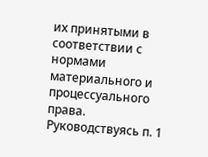их принятыми в соответствии с нормами материального и процессуального права. Руководствуясь п. 1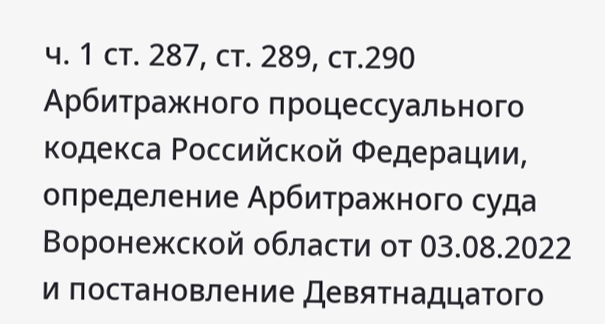ч. 1 ст. 287, ст. 289, ст.290 Арбитражного процессуального кодекса Российской Федерации, определение Арбитражного суда Воронежской области от 03.08.2022 и постановление Девятнадцатого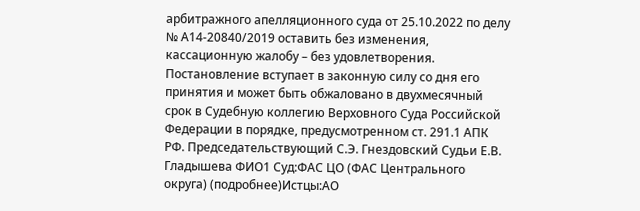арбитражного апелляционного суда от 25.10.2022 по делу № А14-20840/2019 оставить без изменения, кассационную жалобу – без удовлетворения. Постановление вступает в законную силу со дня его принятия и может быть обжаловано в двухмесячный срок в Судебную коллегию Верховного Суда Российской Федерации в порядке, предусмотренном ст. 291.1 АПК РФ. Председательствующий С.Э. Гнездовский Судьи Е.В. Гладышева ФИО1 Суд:ФАС ЦО (ФАС Центрального округа) (подробнее)Истцы:АО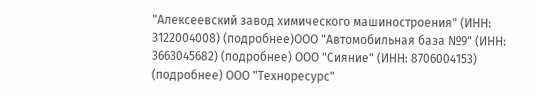"Алексеевский завод химического машиностроения" (ИНН: 3122004008) (подробнее)ООО "Автомобильная база №9" (ИНН: 3663045682) (подробнее) ООО "Сияние" (ИНН: 8706004153) (подробнее) ООО "Техноресурс"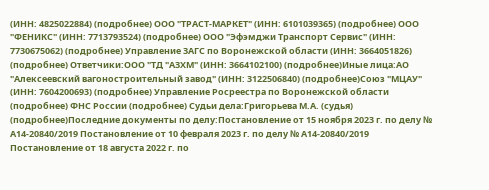(ИНН: 4825022884) (подробнее) ООО "ТРАСТ-МАРКЕТ" (ИНН: 6101039365) (подробнее) ООО "ФЕНИКС" (ИНН: 7713793524) (подробнее) ООО "Эфэмджи Транспорт Сервис" (ИНН: 7730675062) (подробнее) Управление ЗАГС по Воронежской области (ИНН: 3664051826) (подробнее) Ответчики:ООО "ТД "АЗХМ" (ИНН: 3664102100) (подробнее)Иные лица:АО "Алексеевский вагоностроительный завод" (ИНН: 3122506840) (подробнее)Союз "МЦАУ" (ИНН: 7604200693) (подробнее) Управление Росреестра по Воронежской области (подробнее) ФНС России (подробнее) Судьи дела:Григорьева М.А. (судья) (подробнее)Последние документы по делу:Постановление от 15 ноября 2023 г. по делу № А14-20840/2019 Постановление от 10 февраля 2023 г. по делу № А14-20840/2019 Постановление от 18 августа 2022 г. по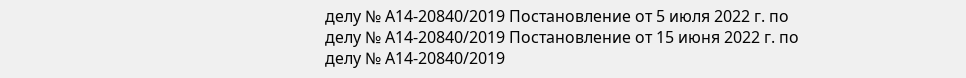делу № А14-20840/2019 Постановление от 5 июля 2022 г. по делу № А14-20840/2019 Постановление от 15 июня 2022 г. по делу № А14-20840/2019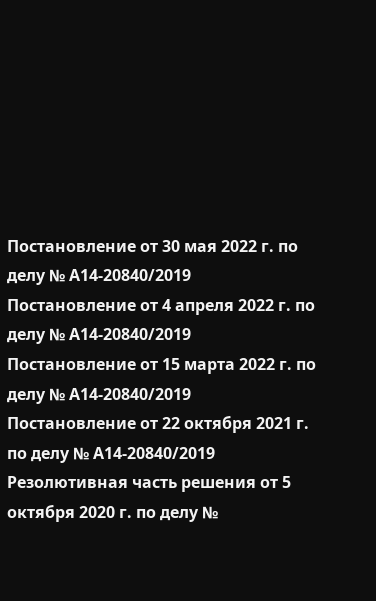Постановление от 30 мая 2022 г. по делу № А14-20840/2019 Постановление от 4 апреля 2022 г. по делу № А14-20840/2019 Постановление от 15 марта 2022 г. по делу № А14-20840/2019 Постановление от 22 октября 2021 г. по делу № А14-20840/2019 Резолютивная часть решения от 5 октября 2020 г. по делу №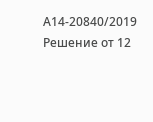А14-20840/2019 Решение от 12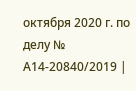октября 2020 г. по делу № А14-20840/2019 |